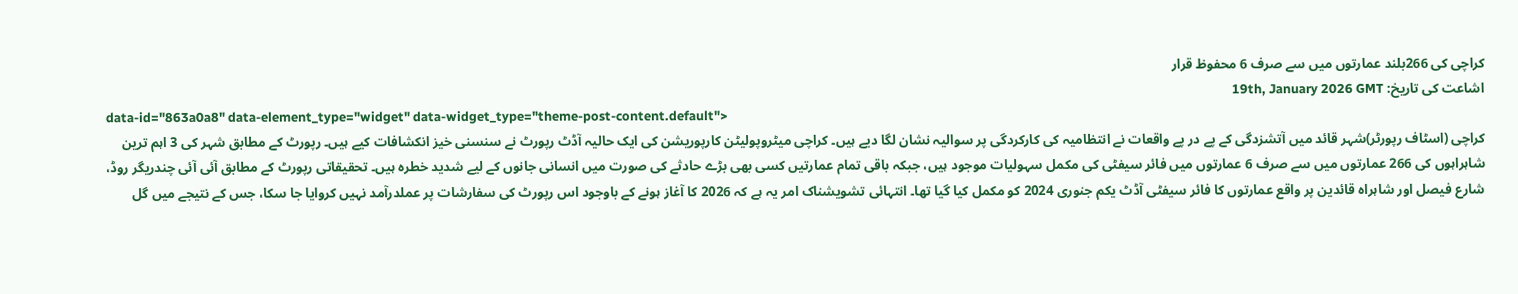کراچی کی 266بلند عمارتوں میں سے صرف 6 محفوظ قرار
اشاعت کی تاریخ: 19th, January 2026 GMT
data-id="863a0a8" data-element_type="widget" data-widget_type="theme-post-content.default">
کراچی (اسٹاف رپورٹر)شہر قائد میں آتشزدگی کے پے در پے واقعات نے انتظامیہ کی کارکردگی پر سوالیہ نشان لگا دیے ہیں۔ کراچی میٹروپولیٹن کارپوریشن کی ایک حالیہ آڈٹ رپورٹ نے سنسنی خیز انکشافات کیے ہیں۔ رپورٹ کے مطابق شہر کی 3 اہم ترین شاہراہوں کی 266 عمارتوں میں سے صرف 6 عمارتوں میں فائر سیفٹی کی مکمل سہولیات موجود ہیں، جبکہ باقی تمام عمارتیں کسی بھی بڑے حادثے کی صورت میں انسانی جانوں کے لیے شدید خطرہ ہیں۔ تحقیقاتی رپورٹ کے مطابق آئی آئی چندریگر روڈ، شارع فیصل اور شاہراہ قائدین پر واقع عمارتوں کا فائر سیفٹی آڈٹ یکم جنوری 2024 کو مکمل کیا گیا تھا۔ انتہائی تشویشناک امر یہ ہے کہ 2026 کا آغاز ہونے کے باوجود اس رپورٹ کی سفارشات پر عملدرآمد نہیں کروایا جا سکا، جس کے نتیجے میں گل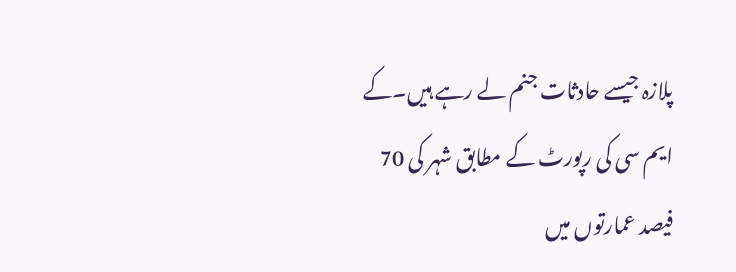پلازہ جیسے حادثات جنم لے رہے ہیں۔کے ایم سی کی رپورٹ کے مطابق شہر کی 70 فیصد عمارتوں میں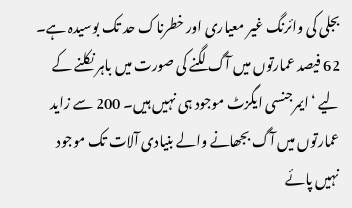بجلی کی وائرنگ غیر معیاری اور خطرناک حد تک بوسیدہ ہے۔ 62 فیصد عمارتوں میں آگ لگنے کی صورت میں باہر نکلنے کے لیے ‘ایمرجنسی ایگزٹ موجود ہی نہیں ہیں۔ 200 سے زاید عمارتوں میں آگ بجھانے والے بنیادی آلات تک موجود نہیں پائے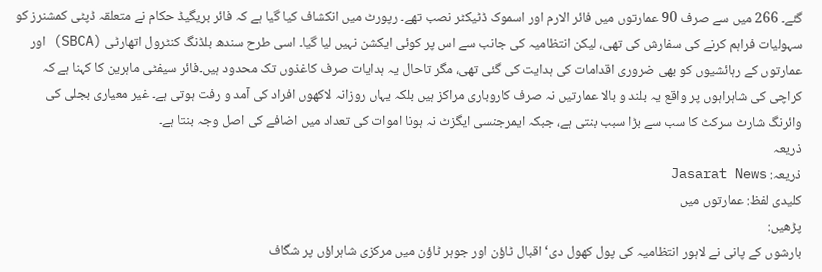گئے۔ 266 میں سے صرف 90 عمارتوں میں فائر الارم اور اسموک ڈٹیکٹر نصب تھے۔ رپورٹ میں انکشاف کیا گیا ہے کہ فائر بریگیڈ حکام نے متعلقہ ڈپٹی کمشنرز کو سہولیات فراہم کرنے کی سفارش کی تھی، لیکن انتظامیہ کی جانب سے اس پر کوئی ایکشن نہیں لیا گیا۔ اسی طرح سندھ بلڈنگ کنٹرول اتھارٹی (SBCA) اور عمارتوں کے رہائشیوں کو بھی ضروری اقدامات کی ہدایت کی گئی تھی، مگر تاحال یہ ہدایات صرف کاغذوں تک محدود ہیں۔فائر سیفٹی ماہرین کا کہنا ہے کہ کراچی کی شاہراہوں پر واقع یہ بلند و بالا عمارتیں نہ صرف کاروباری مراکز ہیں بلکہ یہاں روزانہ لاکھوں افراد کی آمد و رفت ہوتی ہے۔ غیر معیاری بجلی کی وائرنگ شارٹ سرکٹ کا سب سے بڑا سبب بنتی ہے، جبکہ ایمرجنسی ایگزٹ نہ ہونا اموات کی تعداد میں اضافے کی اصل وجہ بنتا ہے۔
ذریعہ
ذریعہ: Jasarat News
کلیدی لفظ: عمارتوں میں
پڑھیں:
بارشوں کے پانی نے لاہور انتظامیہ کی پول کھول دی‘ اقبال ٹاؤن اور جوہر ٹاؤن میں مرکزی شاہراؤں پر شگاف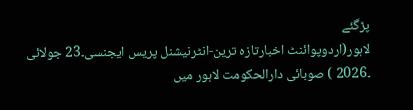پڑگئے
لاہور(اردوپوائنٹ اخبارتازہ ترین-انٹرنیشنل پریس ایجنسی۔23 جولائی ۔2026 ) صوبائی دارالحکومت لاہور میں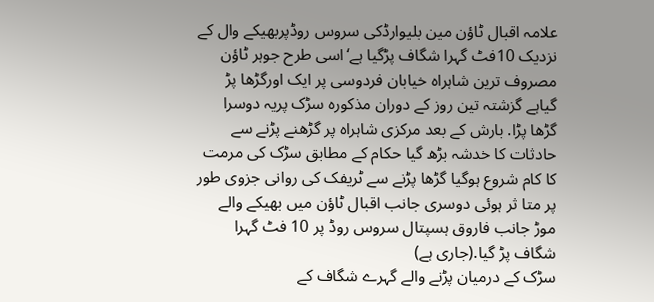علامہ اقبال ٹاؤن مین بلیوارڈکی سروس روڈپربھیکے وال کے نزدیک 10فٹ گہرا شگاف پڑگیا ہے‘اسی طرح جوہر ٹاؤن مصروف ترین شاہراہ خیابان فردوسی پر ایک اورگڑھا پڑ گیاہے گزشتہ تین روز کے دوران مذکورہ سڑک پریہ دوسرا گڑھا پڑا. بارش کے بعد مرکزی شاہراہ پر گڑھنے پڑنے سے حادثات کا خدشہ بڑھ گیا حکام کے مطابق سڑک کی مرمت کا کام شروع ہوگیا گڑھا پڑنے سے ٹریفک کی روانی جزوی طور پر متا ثر ہوئی دوسری جانب اقبال ٹاؤن میں بھیکے والے موڑ جانب فاروق ہسپتال سروس روڈ پر 10 فٹ گہرا شگاف پڑ گیا.(جاری ہے)
سڑک کے درمیان پڑنے والے گہرے شگاف کے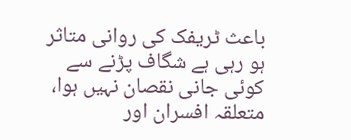باعث ٹریفک کی روانی متاثر ہو رہی ہے شگاف پڑنے سے کوئی جانی نقصان نہیں ہوا، متعلقہ افسران اور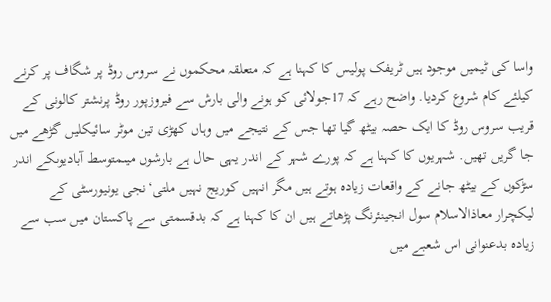واسا کی ٹیمیں موجود ہیں ٹریفک پولیس کا کہنا ہے کہ متعلقہ محکموں نے سروس روڈ پر شگاف پر کرنے کیلئے کام شروع کردیا. واضح رہے کہ 17جولائی کو ہونے والی بارش سے فیروزپور روڈ پرنشتر کالونی کے قریب سروس روڈ کا ایک حصہ بیٹھ گیا تھا جس کے نتیجے میں وہاں کھڑی تین موٹر سائیکلیں گڑھے میں جا گریں تھیں. شہریوں کا کہنا ہے کہ پورے شہر کے اندر یہی حال ہے بارشوں میںمتوسط آبادیوںکے اندر سڑکوں کے بیٹھ جانے کے واقعات زیادہ ہوتے ہیں مگر انہیں کوریج نہیں ملتی‘نجی یونیورسٹی کے لیکچرار معاذالاسلام سول انجینئرنگ پڑھاتے ہیں ان کا کہنا ہے کہ بدقسمتی سے پاکستان میں سب سے زیادہ بدعنوانی اس شعبے میں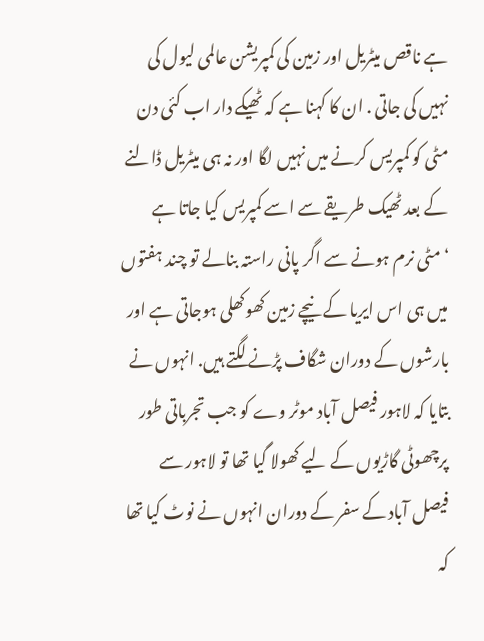ہے ناقص میٹریل اور زمین کی کمپریشن عالمی لیول کی نہیں کی جاتی . ان کا کہنا ہے کہ ٹھیکے دار اب کئی دن مٹی کو کمپریس کرنے میں نہیں لگا اور نہ ہی میٹریل ڈالنے کے بعد ٹھیک طریقے سے اسے کمپریس کیا جاتا ہے ‘مٹی نرم ہونے سے اگر پانی راستہ بنالے تو چند ہفتوں میں ہی اس ایریا کے نیچے زمین کھوکھلی ہوجاتی ہے اور بارشوں کے دوران شگاف پڑنے لگتے ہیں. انہوں نے بتایا کہ لاہور فیصل آباد موٹر وے کو جب تجرباتی طور پرچھوٹی گاڑیوں کے لیے کھولا گیا تھا تو لاہور سے فیصل آباد کے سفر کے دوران انہوں نے نوٹ کیا تھا کہ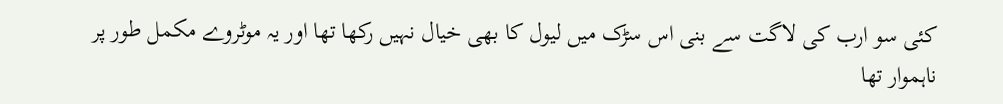کئی سو ارب کی لاگت سے بنی اس سڑک میں لیول کا بھی خیال نہیں رکھا تھا اور یہ موٹروے مکمل طور پر ناہموار تھا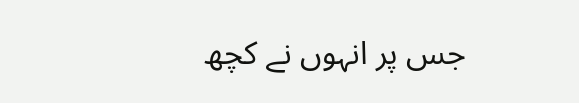جس پر انہوں نے کچھ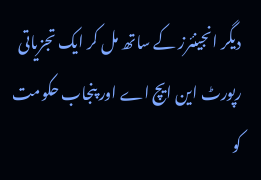دیگر انجینئرز کے ساتھ مل کر ایک تجزیاتی رپورٹ این ایچ اے اور پنجاب حکومت کو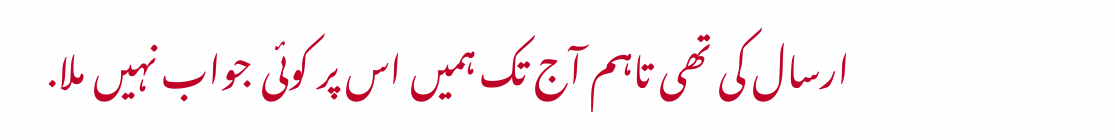ارسال کی تھی تاہم آج تک ہمیں اس پر کوئی جواب نہیں ملا.